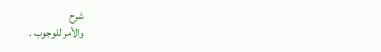شرح
والأمر للوجوب .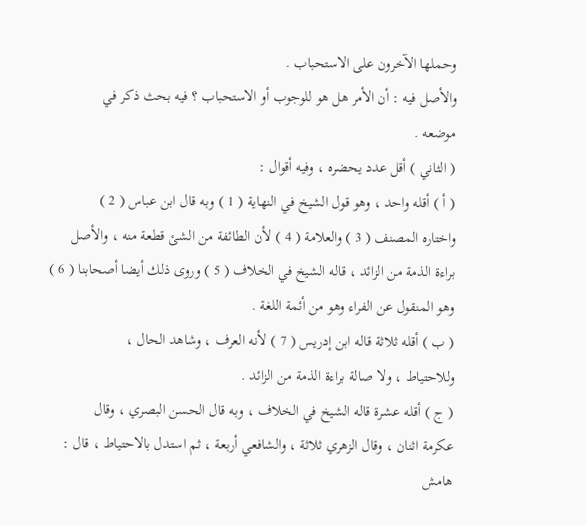وحملها الآخرون على الاستحباب .
والأصل فيه : أن الأمر هل هو للوجوب أو الاستحباب ؟ فيه بحث ذكر في
موضعه .
( الثاني ) أقل عدد يحضره ، وفيه أقوال :
( أ ) أقله واحد ، وهو قول الشيخ في النهاية ( 1 ) وبه قال ابن عباس ( 2 )
واختاره المصنف ( 3 ) والعلامة ( 4 ) لأن الطائفة من الشئ قطعة منه ، والأصل
براءة الذمة من الزائد ، قاله الشيخ في الخلاف ( 5 ) وروى ذلك أيضا أصحابنا ( 6 )
وهو المنقول عن الفراء وهو من أئمة اللغة .
( ب ) أقله ثلاثة قاله ابن إدريس ( 7 ) لأنه العرف ، وشاهد الحال ،
وللاحتياط ، ولا صالة براءة الذمة من الزائد .
( ج ) أقله عشرة قاله الشيخ في الخلاف ، وبه قال الحسن البصري ، وقال
عكرمة اثنان ، وقال الزهري ثلاثة ، والشافعي أربعة ، ثم استدل بالاحتياط ، قال :
هامش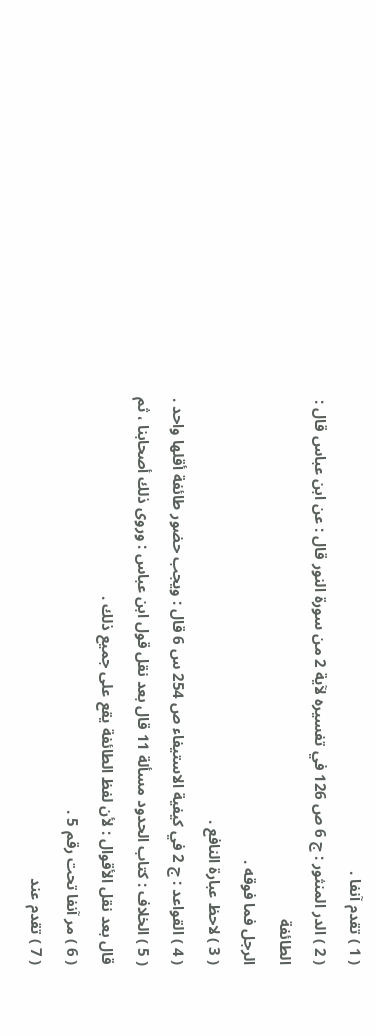( 1 ) تقدم آنفا .
( 2 ) الدر المنثور : ج 6 ص 126 في تفسيره لآية 2 من سورة النور قال : عن ابن عباس قال : الطائفة
الرجل فما فوقه .
( 3 ) لاحظ عبارة النافع .
( 4 ) القواعد : ج 2 في كيفية الاستيفاء ص 254 س 6 قال : ويجب حضور طائفة أقلها واحد .
( 5 ) الخلاف : كتاب الحدود مسألة 11 قال بعد نقل قول ابن عباس : وروى ذلك أصحابنا ، ثم
قال بعد نقل الأقوال : لأن لفظ الطائفة يقع على جميع ذلك .
( 6 ) مر آنفا تحت رقم 5 .
( 7 ) تقدم عند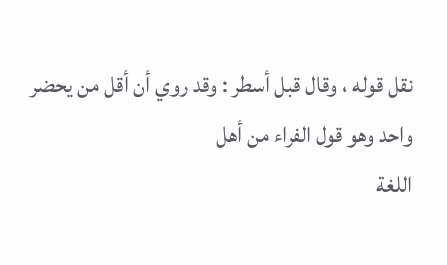نقل قوله ، وقال قبل أسطر : وقد روي أن أقل من يحضر واحد وهو قول الفراء من أهل
اللغة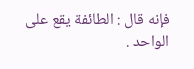فإنه قال : الطائفة يقع على الواحد .